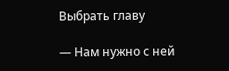Выбрать главу

— Нам нужно с ней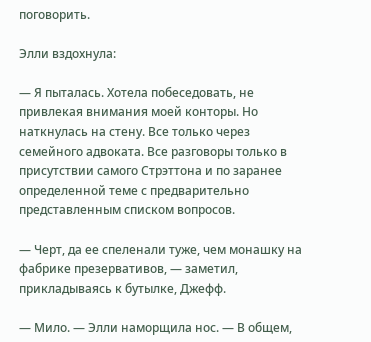поговорить.

Элли вздохнула:

— Я пыталась. Хотела побеседовать, не привлекая внимания моей конторы. Но наткнулась на стену. Все только через семейного адвоката. Все разговоры только в присутствии самого Стрэттона и по заранее определенной теме с предварительно представленным списком вопросов.

— Черт, да ее спеленали туже, чем монашку на фабрике презервативов, — заметил, прикладываясь к бутылке, Джефф.

— Мило. — Элли наморщила нос. — В общем,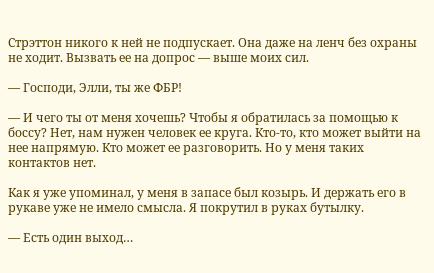Стрэттон никого к ней не подпускает. Она даже на ленч без охраны не ходит. Вызвать ее на допрос — выше моих сил.

— Господи, Элли, ты же ФБР!

— И чего ты от меня хочешь? Чтобы я обратилась за помощью к боссу? Нет, нам нужен человек ее круга. Кто-то, кто может выйти на нее напрямую. Кто может ее разговорить. Но у меня таких контактов нет.

Как я уже упоминал, у меня в запасе был козырь. И держать его в рукаве уже не имело смысла. Я покрутил в руках бутылку.

— Есть один выход…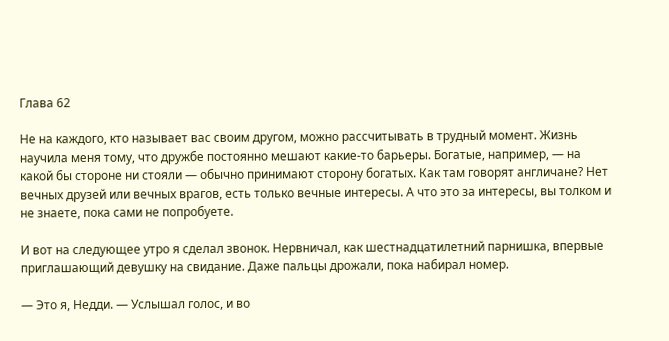Глава 62

Не на каждого, кто называет вас своим другом, можно рассчитывать в трудный момент. Жизнь научила меня тому, что дружбе постоянно мешают какие-то барьеры. Богатые, например, — на какой бы стороне ни стояли — обычно принимают сторону богатых. Как там говорят англичане? Нет вечных друзей или вечных врагов, есть только вечные интересы. А что это за интересы, вы толком и не знаете, пока сами не попробуете.

И вот на следующее утро я сделал звонок. Нервничал, как шестнадцатилетний парнишка, впервые приглашающий девушку на свидание. Даже пальцы дрожали, пока набирал номер.

— Это я, Недди. — Услышал голос, и во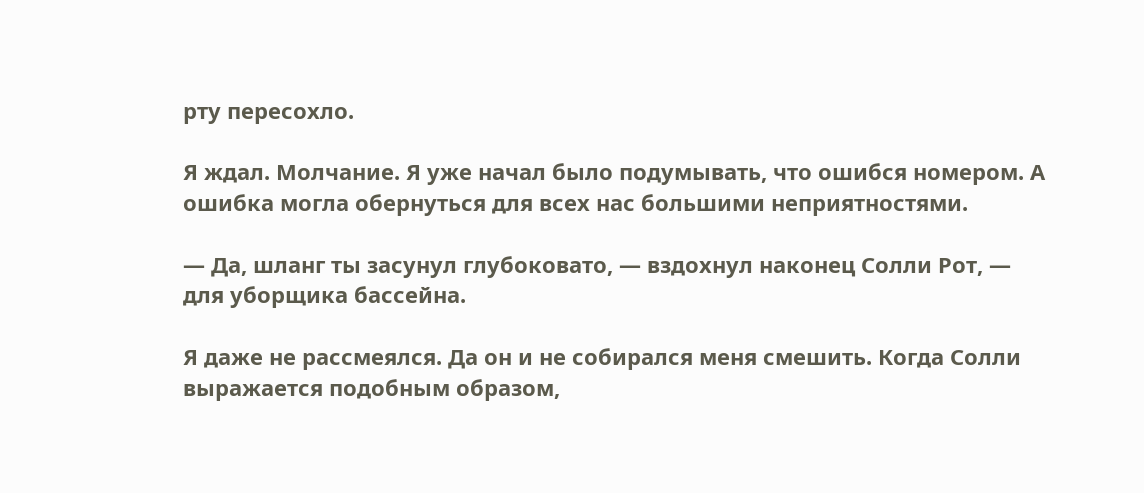рту пересохло.

Я ждал. Молчание. Я уже начал было подумывать, что ошибся номером. А ошибка могла обернуться для всех нас большими неприятностями.

— Да, шланг ты засунул глубоковато, — вздохнул наконец Солли Рот, — для уборщика бассейна.

Я даже не рассмеялся. Да он и не собирался меня смешить. Когда Солли выражается подобным образом,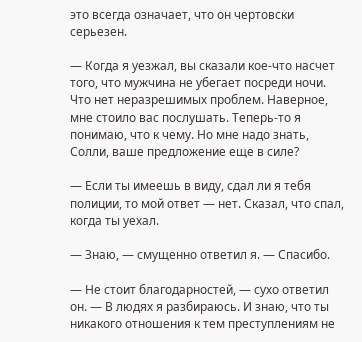это всегда означает, что он чертовски серьезен.

— Когда я уезжал, вы сказали кое-что насчет того, что мужчина не убегает посреди ночи. Что нет неразрешимых проблем. Наверное, мне стоило вас послушать. Теперь-то я понимаю, что к чему. Но мне надо знать, Солли, ваше предложение еще в силе?

— Если ты имеешь в виду, сдал ли я тебя полиции, то мой ответ — нет. Сказал, что спал, когда ты уехал.

— Знаю, — смущенно ответил я. — Спасибо.

— Не стоит благодарностей, — сухо ответил он. — В людях я разбираюсь. И знаю, что ты никакого отношения к тем преступлениям не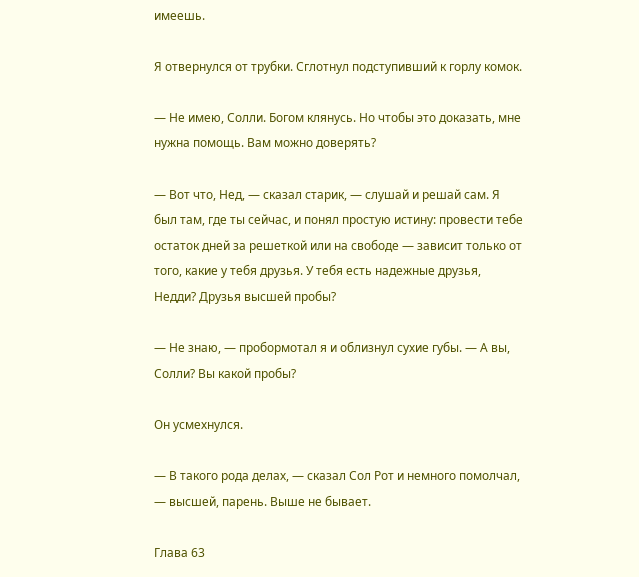имеешь.

Я отвернулся от трубки. Сглотнул подступивший к горлу комок.

— Не имею, Солли. Богом клянусь. Но чтобы это доказать, мне нужна помощь. Вам можно доверять?

— Вот что, Нед, — сказал старик, — слушай и решай сам. Я был там, где ты сейчас, и понял простую истину: провести тебе остаток дней за решеткой или на свободе — зависит только от того, какие у тебя друзья. У тебя есть надежные друзья, Недди? Друзья высшей пробы?

— Не знаю, — пробормотал я и облизнул сухие губы. — А вы, Солли? Вы какой пробы?

Он усмехнулся.

— В такого рода делах, — сказал Сол Рот и немного помолчал, — высшей, парень. Выше не бывает.

Глава 63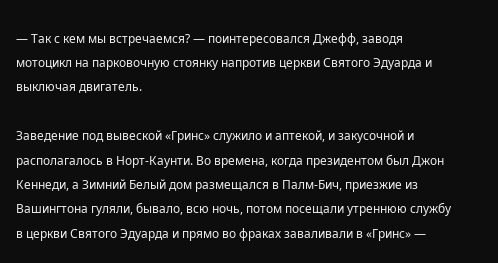— Так с кем мы встречаемся? — поинтересовался Джефф, заводя мотоцикл на парковочную стоянку напротив церкви Святого Эдуарда и выключая двигатель.

Заведение под вывеской «Гринс» служило и аптекой, и закусочной и располагалось в Норт-Каунти. Во времена, когда президентом был Джон Кеннеди, а Зимний Белый дом размещался в Палм-Бич, приезжие из Вашингтона гуляли, бывало, всю ночь, потом посещали утреннюю службу в церкви Святого Эдуарда и прямо во фраках заваливали в «Гринс» —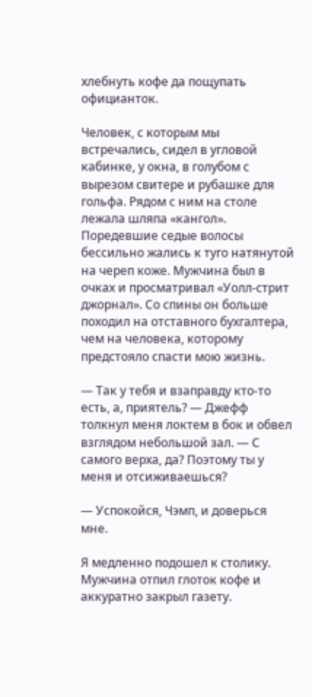хлебнуть кофе да пощупать официанток.

Человек, с которым мы встречались, сидел в угловой кабинке, у окна, в голубом с вырезом свитере и рубашке для гольфа. Рядом с ним на столе лежала шляпа «кангол». Поредевшие седые волосы бессильно жались к туго натянутой на череп коже. Мужчина был в очках и просматривал «Уолл-стрит джорнал». Со спины он больше походил на отставного бухгалтера, чем на человека, которому предстояло спасти мою жизнь.

— Так у тебя и взаправду кто-то есть, а, приятель? — Джефф толкнул меня локтем в бок и обвел взглядом небольшой зал. — С самого верха, да? Поэтому ты у меня и отсиживаешься?

— Успокойся, Чэмп, и доверься мне.

Я медленно подошел к столику. Мужчина отпил глоток кофе и аккуратно закрыл газету.